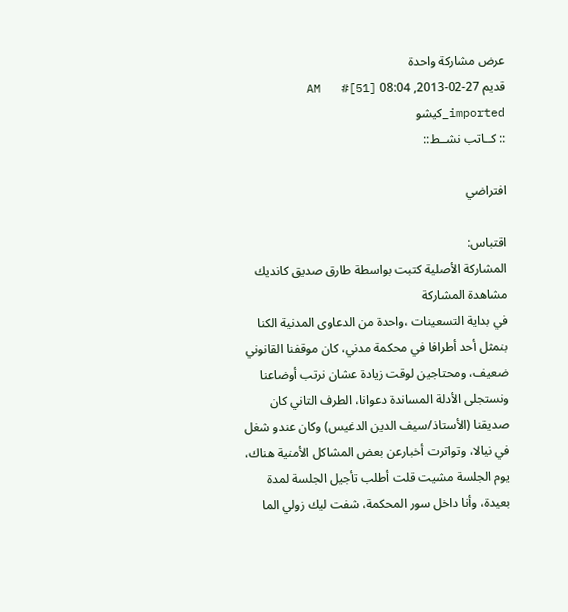عرض مشاركة واحدة
قديم 27-02-2013, 08:04 AM   #[51]
imported_كيشو
:: كــاتب نشــط::

افتراضي

اقتباس:
المشاركة الأصلية كتبت بواسطة طارق صديق كانديك مشاهدة المشاركة
في بداية التسعينات ،واحدة من الدعاوى المدنية الكنا بنمثل أحد أطرافا في محكمة مدني، كان موقفنا القانوني ضعيف، ومحتاجين لوقت زيادة عشان نرتب أوضاعنا ونستجلى الأدلة المساندة دعوانا، الطرف التاني كان صديقنا (الأستاذ/سيف الدين الدغيس) وكان عندو شغل في نيالا، وتواترت أخبارعن بعض المشاكل الأمنية هناك، يوم الجلسة مشيت قلت أطلب تأجيل الجلسة لمدة بعيدة، وأنا داخل سور المحكمة، شفت ليك زولي الما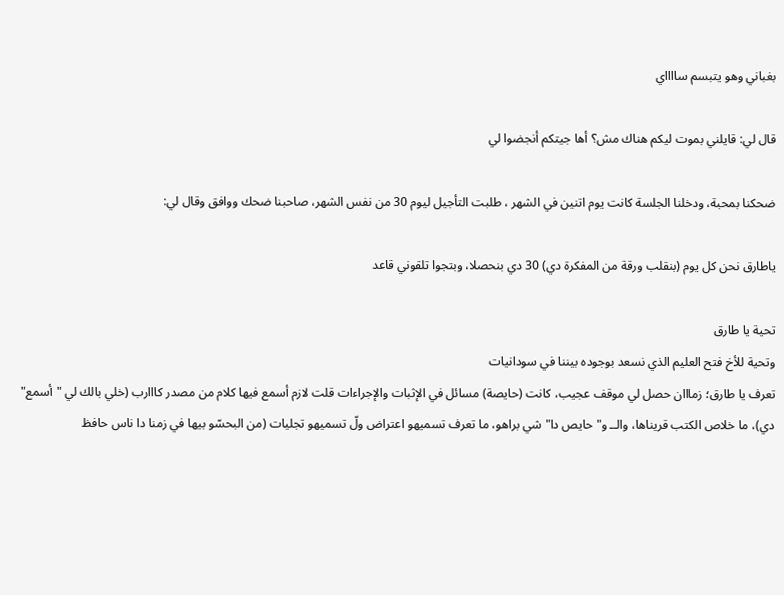بغباني وهو يتبسم سااااي

قال لي: قايلني بموت ليكم هناك مش؟ أها جيتكم أنجضوا لي

ضحكنا بمحبة، ودخلنا الجلسة كانت يوم اتنين في الشهر ، طلبت التأجيل ليوم 30 من نفس الشهر، صاحبنا ضحك ووافق وقال لي:

ياطارق نحن كل يوم (بنقلب ورقة من المفكرة دي) 30 دي بنحصلا، وبتجوا تلقوني قاعد

تحية يا طارق
وتحية للأخ فتح العليم الذي نسعد بوجوده بيننا في سودانيات
تعرف يا طارق؛ زمااان حصل لي موقف عجيب، كانت (حايصة) مسائل في الإثبات والإجراءات قلت لازم أسمع فيها كلام من مصدر كااارب (خلي بالك لي "أسمع" دي)، ما خلاص الكتب قريناها، والــ و"حايص دا" شي براهو، ما تعرف تسميهو اعتراض ولّ تسميهو تجليات (من البحسّو بيها في زمنا دا ناس حافظ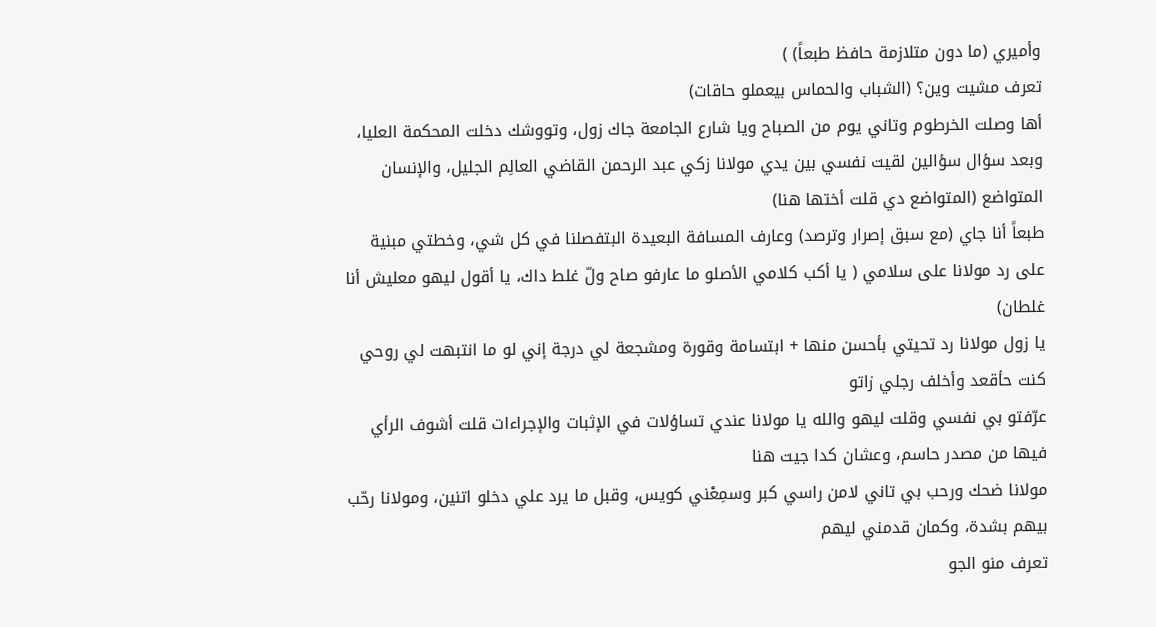وأميري (ما دون متلازمة حافظ طبعاً) )
تعرف مشيت وين؟ (الشباب والحماس بيعملو حاقات)
أها وصلت الخرطوم وتاني يوم من الصباح ويا شارع الجامعة جاك زول، وتووشك دخلت المحكمة العليا، وبعد سؤال سؤالين لقيت نفسي بين يدي مولانا زكي عبد الرحمن القاضي العالِم الجليل، والإنسان المتواضع (المتواضع دي قلت أختها هنا)
طبعاً أنا جاي (مع سبق إصرار وترصد) وعارف المسافة البعيدة البتفصلنا في كل شي، وخطتي مبنية على رد مولانا على سلامي ( يا أكب كلامي الأصلو ما عارفو صاح ولّ غلط داك، يا أقول ليهو معليش أنا غلطان)
يا زول مولانا رد تحيتي بأحسن منها + ابتسامة وقورة ومشجعة لي درجة إني لو ما انتبهت لي روحي كنت حأقعد وأخلف رجلي زاتو
عرّفتو بي نفسي وقلت ليهو والله يا مولانا عندي تساؤلات في الإثبات والإجراءات قلت أشوف الرأي فيها من مصدر حاسم، وعشان كدا جيت هنا
مولانا ضحك ورحب بي تاني لامن راسي كبر وسمِعْني كويس، وقبل ما يرد علي دخلو اتنين، ومولانا رحّب بيهم بشدة، وكمان قدمني ليهم
تعرف منو الجو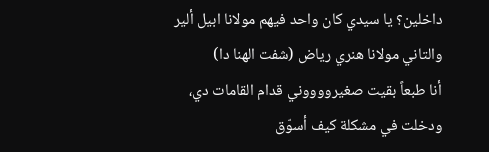داخلين؟ يا سيدي كان واحد فيهم مولانا ابيل ألير والتاني مولانا هنري رياض (شفت الهنا دا)
أنا طبعاً بقيت صغيرووووني قدام القامات دي، ودخلت في مشكلة كيف أسوّق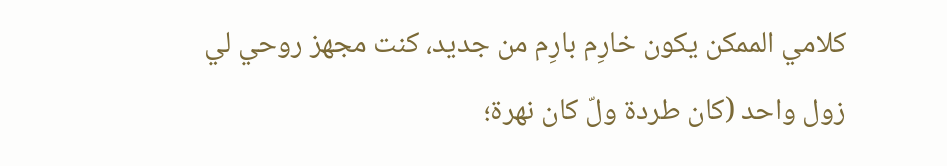كلامي الممكن يكون خارِم بارِم من جديد، كنت مجهز روحي لي زول واحد (كان طردة ولّ كان نهرة؛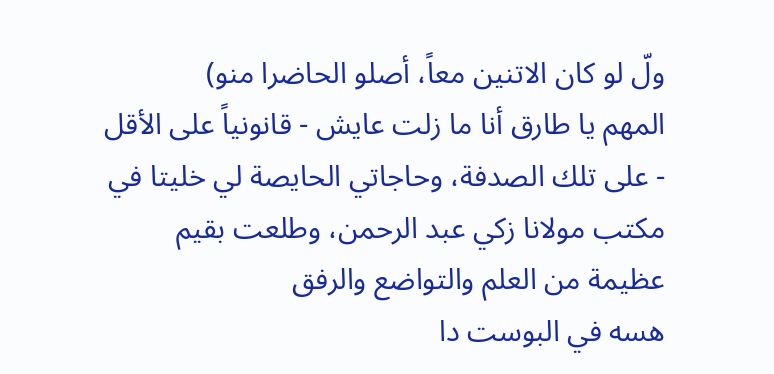ولّ لو كان الاتنين معاً، أصلو الحاضرا منو)
المهم يا طارق أنا ما زلت عايش - قانونياً على الأقل - على تلك الصدفة، وحاجاتي الحايصة لي خليتا في مكتب مولانا زكي عبد الرحمن، وطلعت بقيم عظيمة من العلم والتواضع والرفق
هسه في البوست دا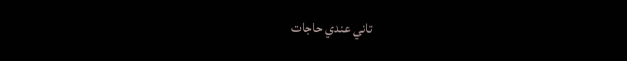تاني عندي حاجات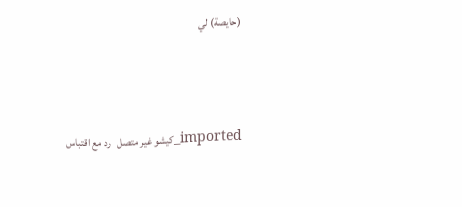(حايصة) لي



imported_كيشو غير متصل   رد مع اقتباس